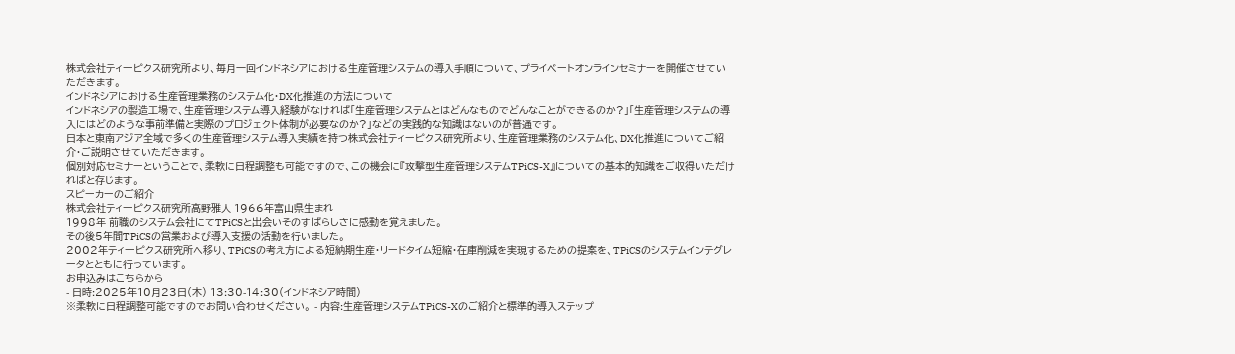株式会社ティーピクス研究所より、毎月一回インドネシアにおける生産管理システムの導入手順について、プライベートオンラインセミナーを開催させていただきます。
インドネシアにおける生産管理業務のシステム化・DX化推進の方法について
インドネシアの製造工場で、生産管理システム導入経験がなければ「生産管理システムとはどんなものでどんなことができるのか?」「生産管理システムの導入にはどのような事前準備と実際のプロジェクト体制が必要なのか?」などの実践的な知識はないのが普通です。
日本と東南アジア全域で多くの生産管理システム導入実績を持つ株式会社ティーピクス研究所より、生産管理業務のシステム化、DX化推進についてご紹介・ご説明させていただきます。
個別対応セミナーということで、柔軟に日程調整も可能ですので、この機会に『攻撃型生産管理システムTPiCS-X』についての基本的知識をご収得いただければと存じます。
スピーカーのご紹介
株式会社ティーピクス研究所高野雅人 1966年富山県生まれ
1998年 前職のシステム会社にてTPiCSと出会いそのすばらしさに感動を覚えました。
その後5年間TPiCSの営業および導入支援の活動を行いました。
2002年ティーピクス研究所へ移り、TPiCSの考え方による短納期生産・リードタイム短縮・在庫削減を実現するための提案を、TPiCSのシステムインテグレータとともに行っています。
お申込みはこちらから
- 日時:2025年10月23日(木) 13:30-14:30(インドネシア時間)
※柔軟に日程調整可能ですのでお問い合わせください。 - 内容:生産管理システムTPiCS-Xのご紹介と標準的導入ステップ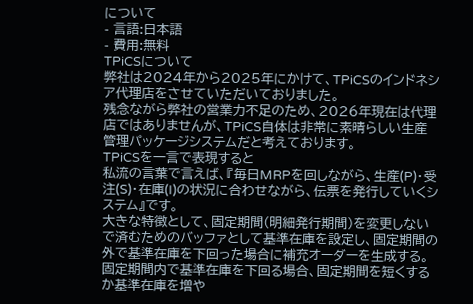について
- 言語:日本語
- 費用:無料
TPiCSについて
弊社は2024年から2025年にかけて、TPiCSのインドネシア代理店をさせていただいておりました。
残念ながら弊社の営業力不足のため、2026年現在は代理店ではありませんが、TPiCS自体は非常に素晴らしい生産管理パッケージシステムだと考えております。
TPiCSを一言で表現すると
私流の言葉で言えば、『毎日MRPを回しながら、生産(P)・受注(S)・在庫(I)の状況に合わせながら、伝票を発行していくシステム』です。
大きな特徴として、固定期間(明細発行期間)を変更しないで済むためのバッファとして基準在庫を設定し、固定期間の外で基準在庫を下回った場合に補充オーダーを生成する。固定期間内で基準在庫を下回る場合、固定期間を短くするか基準在庫を増や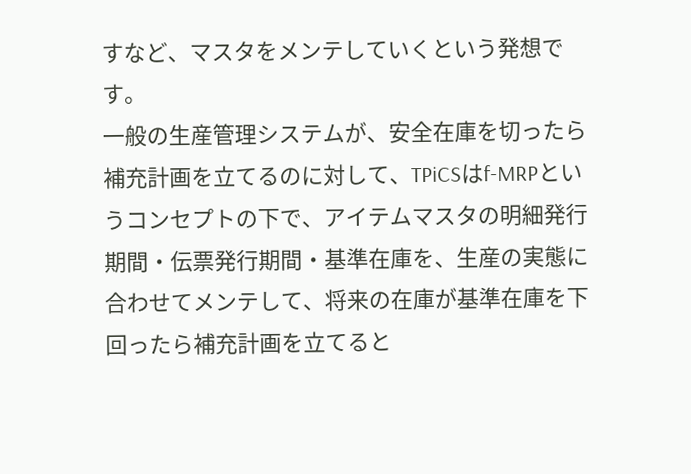すなど、マスタをメンテしていくという発想です。
一般の生産管理システムが、安全在庫を切ったら補充計画を立てるのに対して、TPiCSはf-MRPというコンセプトの下で、アイテムマスタの明細発行期間・伝票発行期間・基準在庫を、生産の実態に合わせてメンテして、将来の在庫が基準在庫を下回ったら補充計画を立てると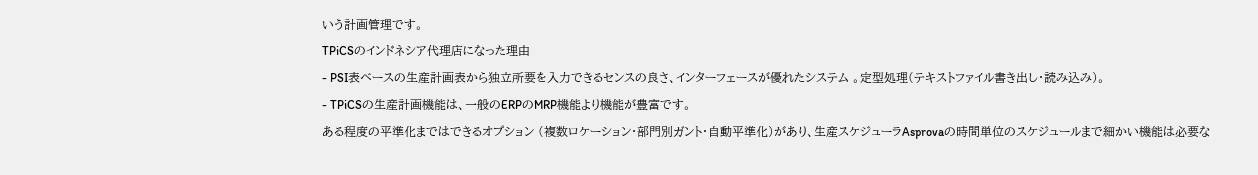いう計画管理です。
TPiCSのインドネシア代理店になった理由
- PSI表ベースの生産計画表から独立所要を入力できるセンスの良さ、インターフェースが優れたシステム 。定型処理(テキストファイル書き出し・読み込み)。
- TPiCSの生産計画機能は、一般のERPのMRP機能より機能が豊富です。
ある程度の平準化まではできるオプション (複数ロケーション・部門別ガント・自動平準化)があり、生産スケジューラAsprovaの時間単位のスケジュールまで細かい機能は必要な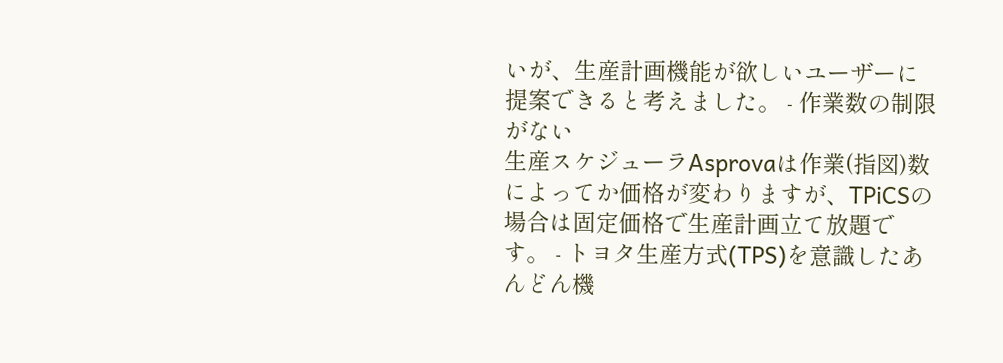いが、生産計画機能が欲しいユーザーに提案できると考えました。 - 作業数の制限がない
生産スケジューラAsprovaは作業(指図)数によってか価格が変わりますが、TPiCSの場合は固定価格で生産計画立て放題です。 - トヨタ生産方式(TPS)を意識したあんどん機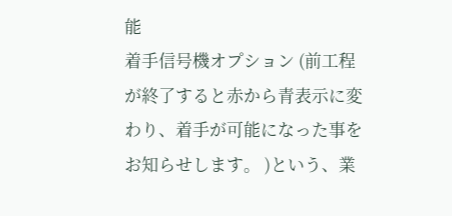能
着手信号機オプション (前工程が終了すると赤から青表示に変わり、着手が可能になった事をお知らせします。 )という、業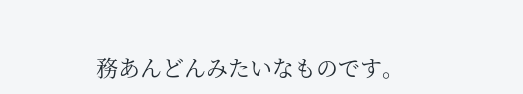務あんどんみたいなものです。